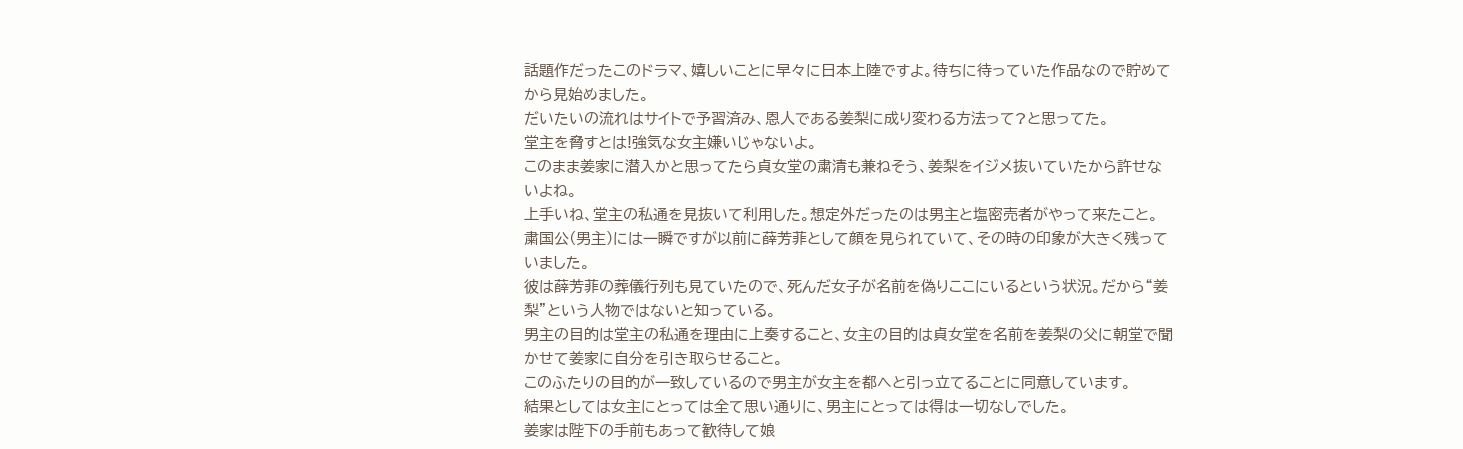話題作だったこのドラマ、嬉しいことに早々に日本上陸ですよ。待ちに待っていた作品なので貯めてから見始めました。
だいたいの流れはサイトで予習済み、恩人である姜梨に成り変わる方法って?と思ってた。
堂主を脅すとは!強気な女主嫌いじゃないよ。
このまま姜家に潜入かと思ってたら貞女堂の粛清も兼ねそう、姜梨をイジメ抜いていたから許せないよね。
上手いね、堂主の私通を見抜いて利用した。想定外だったのは男主と塩密売者がやって来たこと。
粛国公(男主)には一瞬ですが以前に薛芳菲として顔を見られていて、その時の印象が大きく残っていました。
彼は薛芳菲の葬儀行列も見ていたので、死んだ女子が名前を偽りここにいるという状況。だから“姜梨”という人物ではないと知っている。
男主の目的は堂主の私通を理由に上奏すること、女主の目的は貞女堂を名前を姜梨の父に朝堂で聞かせて姜家に自分を引き取らせること。
このふたりの目的が一致しているので男主が女主を都へと引っ立てることに同意しています。
結果としては女主にとっては全て思い通りに、男主にとっては得は一切なしでした。
姜家は陛下の手前もあって歓待して娘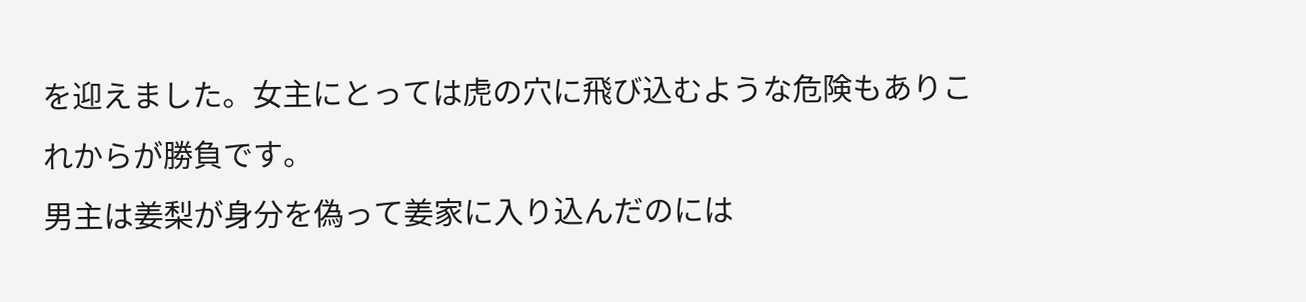を迎えました。女主にとっては虎の穴に飛び込むような危険もありこれからが勝負です。
男主は姜梨が身分を偽って姜家に入り込んだのには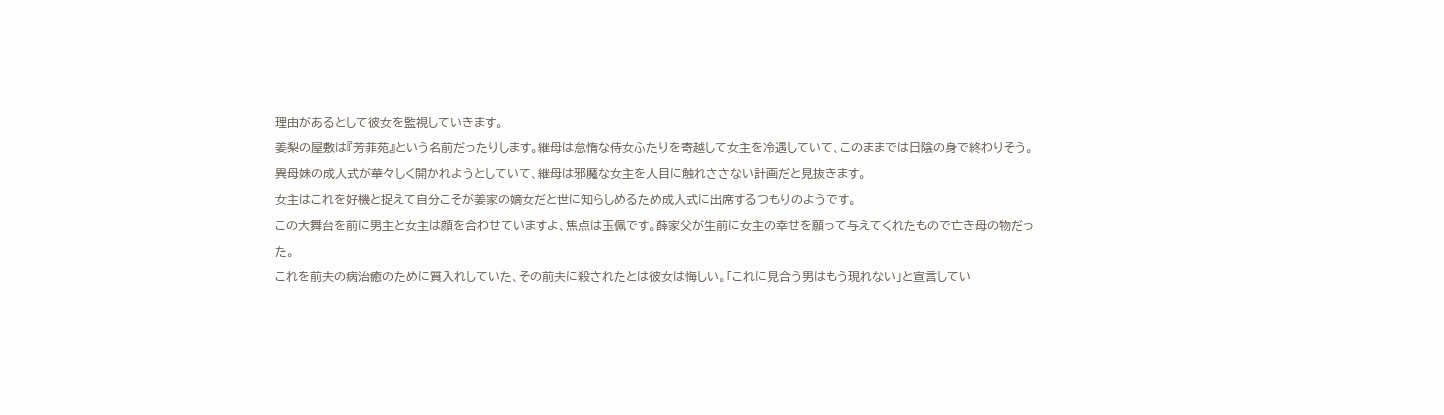理由があるとして彼女を監視していきます。
姜梨の屋敷は『芳菲苑』という名前だったりします。継母は怠惰な侍女ふたりを寄越して女主を冷遇していて、このままでは日陰の身で終わりそう。
異母妹の成人式が華々しく開かれようとしていて、継母は邪魔な女主を人目に触れささない計画だと見抜きます。
女主はこれを好機と捉えて自分こそが姜家の嫡女だと世に知らしめるため成人式に出席するつもりのようです。
この大舞台を前に男主と女主は顔を合わせていますよ、焦点は玉佩です。薛家父が生前に女主の幸せを願って与えてくれたもので亡き母の物だった。
これを前夫の病治癒のために質入れしていた、その前夫に殺されたとは彼女は悔しい。「これに見合う男はもう現れない」と宣言してい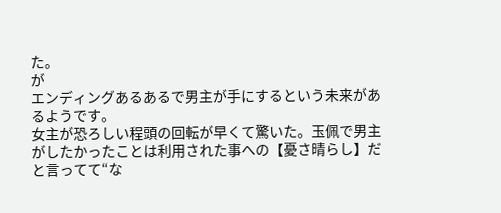た。
が
エンディングあるあるで男主が手にするという未来があるようです。
女主が恐ろしい程頭の回転が早くて驚いた。玉佩で男主がしたかったことは利用された事への【憂さ晴らし】だと言ってて“な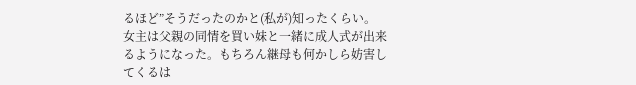るほど”そうだったのかと(私が)知ったくらい。
女主は父親の同情を買い妹と一緒に成人式が出来るようになった。もちろん継母も何かしら妨害してくるは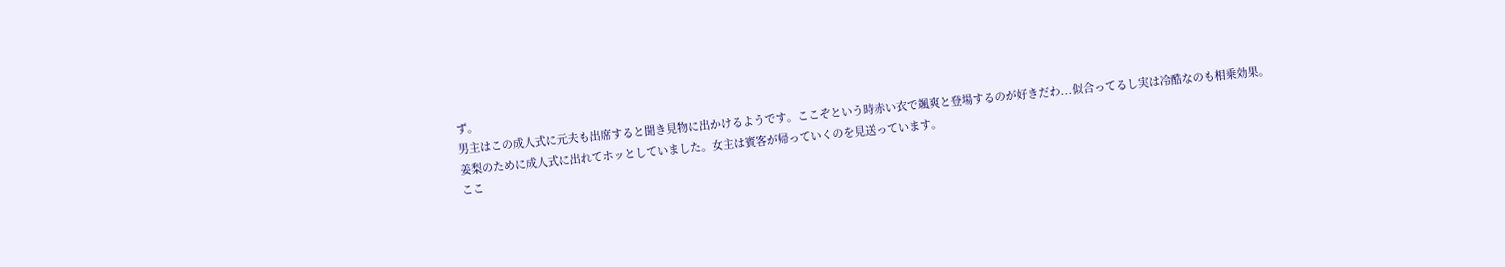ず。
男主はこの成人式に元夫も出席すると聞き見物に出かけるようです。ここぞという時赤い衣で颯爽と登場するのが好きだわ...似合ってるし実は冷酷なのも相乗効果。
姜梨のために成人式に出れてホッとしていました。女主は賓客が帰っていくのを見送っています。
ここ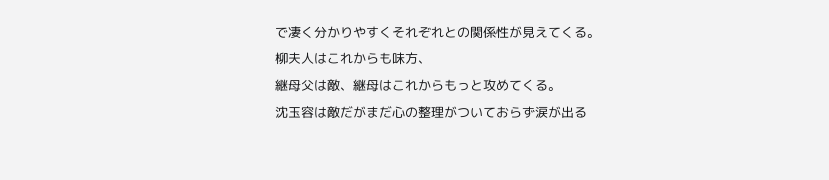で凄く分かりやすくそれぞれとの関係性が見えてくる。
柳夫人はこれからも味方、
継母父は敵、継母はこれからもっと攻めてくる。
沈玉容は敵だがまだ心の整理がついておらず涙が出る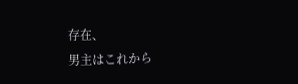存在、
男主はこれから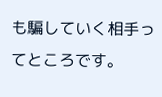も騙していく相手ってところです。